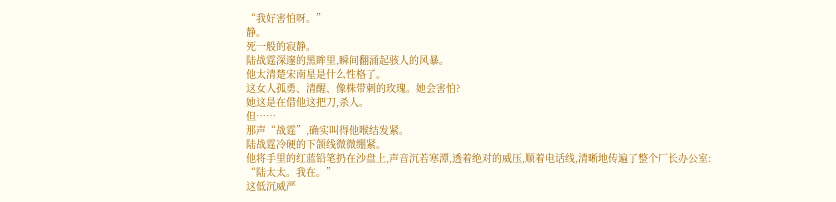“我好害怕呀。”
静。
死一般的寂静。
陆战霆深邃的黑眸里,瞬间翻涌起骇人的风暴。
他太清楚宋南星是什么性格了。
这女人孤勇、清醒、像株带刺的玫瑰。她会害怕?
她这是在借他这把刀,杀人。
但……
那声“战霆”,确实叫得他喉结发紧。
陆战霆冷硬的下颌线微微绷紧。
他将手里的红蓝铅笔扔在沙盘上,声音沉若寒潭,透着绝对的威压,顺着电话线,清晰地传遍了整个厂长办公室:
“陆太太。我在。”
这低沉威严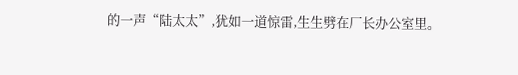的一声“陆太太”,犹如一道惊雷,生生劈在厂长办公室里。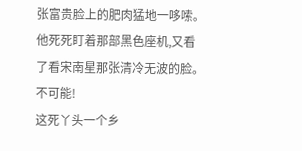张富贵脸上的肥肉猛地一哆嗦。
他死死盯着那部黑色座机,又看了看宋南星那张清冷无波的脸。
不可能!
这死丫头一个乡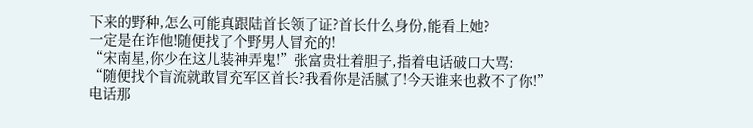下来的野种,怎么可能真跟陆首长领了证?首长什么身份,能看上她?
一定是在诈他!随便找了个野男人冒充的!
“宋南星,你少在这儿装神弄鬼!”张富贵壮着胆子,指着电话破口大骂:
“随便找个盲流就敢冒充军区首长?我看你是活腻了!今天谁来也救不了你!”
电话那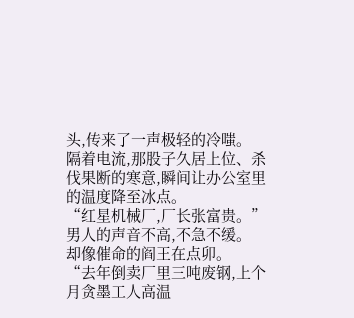头,传来了一声极轻的冷嗤。
隔着电流,那股子久居上位、杀伐果断的寒意,瞬间让办公室里的温度降至冰点。
“红星机械厂,厂长张富贵。”
男人的声音不高,不急不缓。
却像催命的阎王在点卯。
“去年倒卖厂里三吨废钢,上个月贪墨工人高温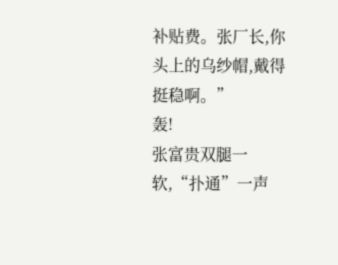补贴费。张厂长,你头上的乌纱帽,戴得挺稳啊。”
轰!
张富贵双腿一软,“扑通”一声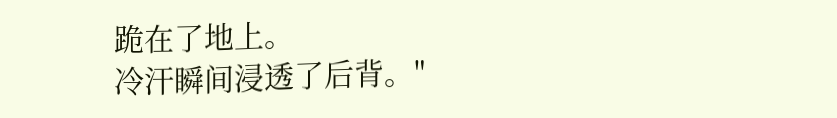跪在了地上。
冷汗瞬间浸透了后背。"